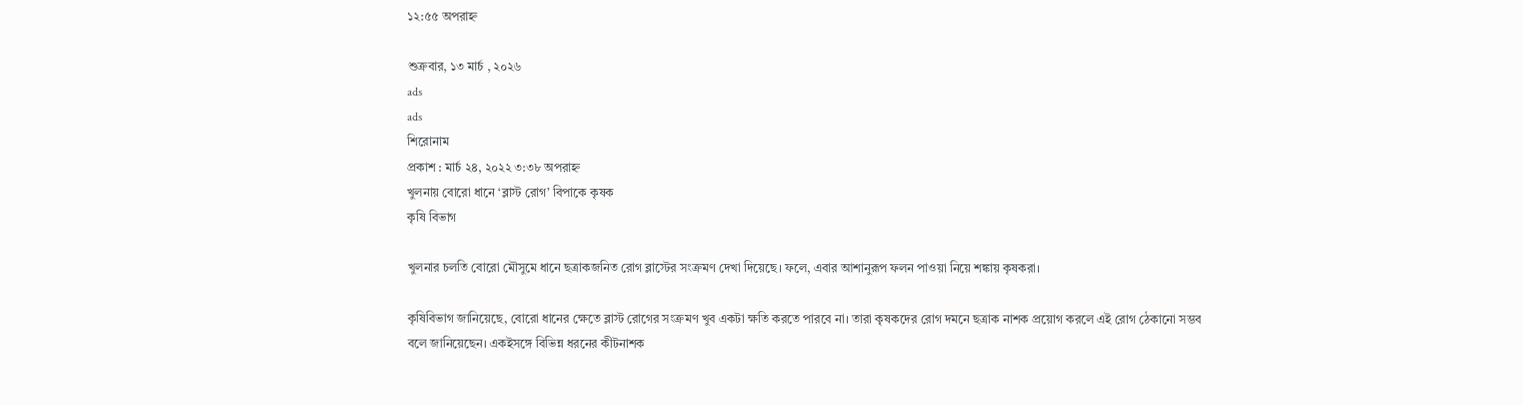১২:৫৫ অপরাহ্ন

শুক্রবার, ১৩ মার্চ , ২০২৬
ads
ads
শিরোনাম
প্রকাশ : মার্চ ২৪, ২০২২ ৩:৩৮ অপরাহ্ন
খুলনায় বোরো ধানে ‘ব্লাস্ট রোগ’ বিপাকে কৃষক
কৃষি বিভাগ

খুলনার চলতি বোরো মৌসুমে ধানে ছত্রাকজনিত রোগ ব্লাস্টের সংক্রমণ দেখা দিয়েছে। ফলে, এবার আশানুরূপ ফলন পাওয়া নিয়ে শঙ্কায় কৃষকরা।

কৃষিবিভাগ জানিয়েছে, বোরো ধানের ক্ষেতে ব্লাস্ট রোগের সংক্রমণ খুব একটা ক্ষতি করতে পারবে না। তারা কৃষকদের রোগ দমনে ছত্রাক নাশক প্রয়োগ করলে এই রোগ ঠেকানো সম্ভব বলে জানিয়েছেন। একইসঙ্গে বিভিন্ন ধরনের কীটনাশক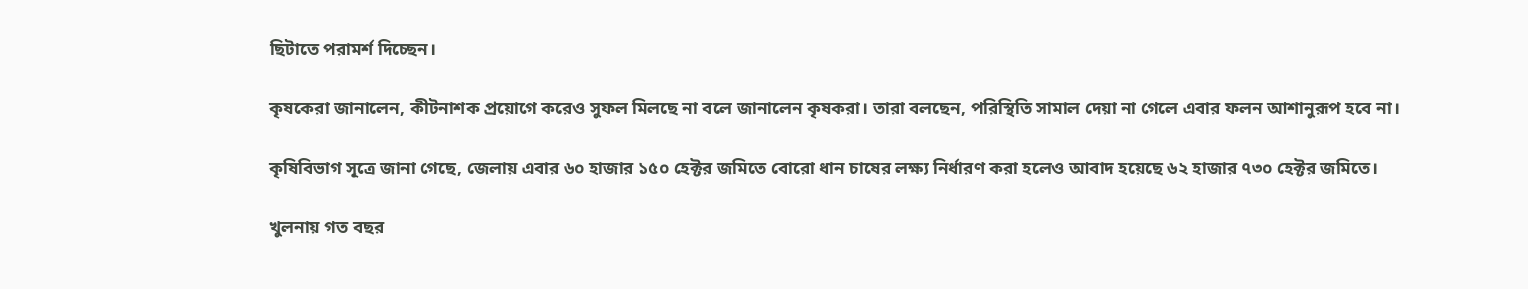ছিটাতে পরামর্শ দিচ্ছেন।

কৃষকেরা জানালেন, কীটনাশক প্রয়োগে করেও সুফল মিলছে না বলে জানালেন কৃষকরা। তারা বলছেন, পরিস্থিতি সামাল দেয়া না গেলে এবার ফলন আশানুরূপ হবে না।

কৃষিবিভাগ সূত্রে জানা গেছে, জেলায় এবার ৬০ হাজার ১৫০ হেক্টর জমিতে বোরো ধান চাষের লক্ষ্য নির্ধারণ করা হলেও আবাদ হয়েছে ৬২ হাজার ৭৩০ হেক্টর জমিতে।

খুলনায় গত বছর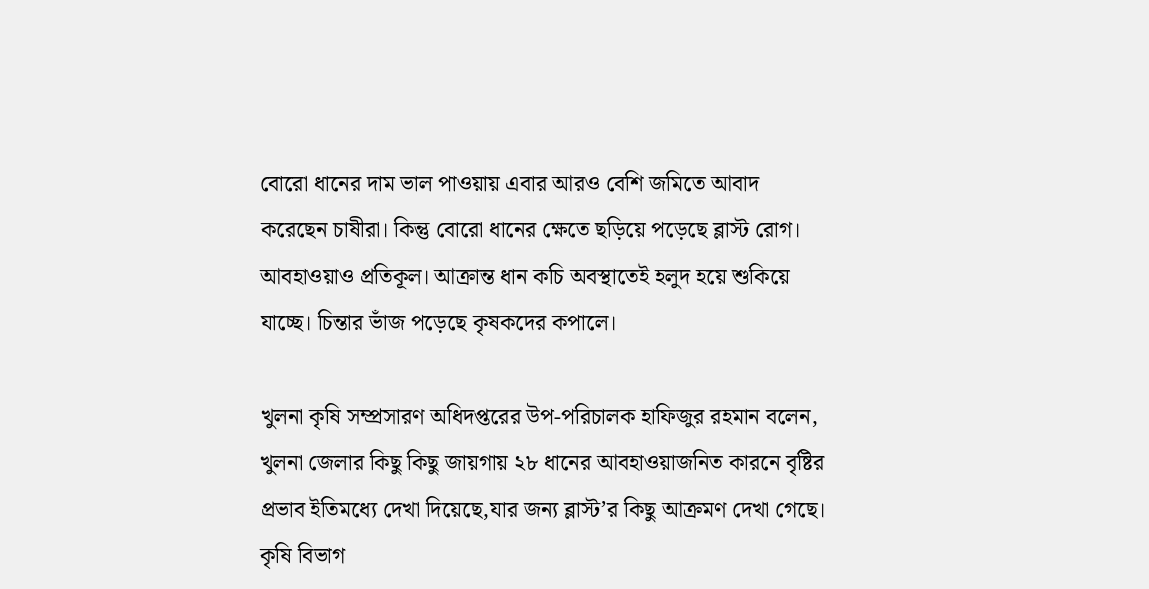বোরো ধানের দাম ভাল পাওয়ায় এবার আরও বেশি জমিতে আবাদ করেছেন চাষীরা। কিন্তু বোরো ধানের ক্ষেতে ছড়িয়ে পড়েছে ব্লাস্ট রোগ। আবহাওয়াও প্রতিকূল। আক্রান্ত ধান কচি অবস্থাতেই হলুদ হয়ে শুকিয়ে যাচ্ছে। চিন্তার ভাঁজ পড়েছে কৃষকদের কপালে।

খুলনা কৃষি সম্প্রসারণ অধিদপ্তরের উপ-পরিচালক হাফিজুর রহমান বলেন, খুলনা জেলার কিছু কিছু জায়গায় ২৮ ধানের আবহাওয়াজনিত কারনে বৃষ্টির প্রভাব ইতিমধ্যে দেখা দিয়েছে,যার জন্য ব্লাস্ট’র কিছু আক্রমণ দেখা গেছে। কৃষি বিভাগ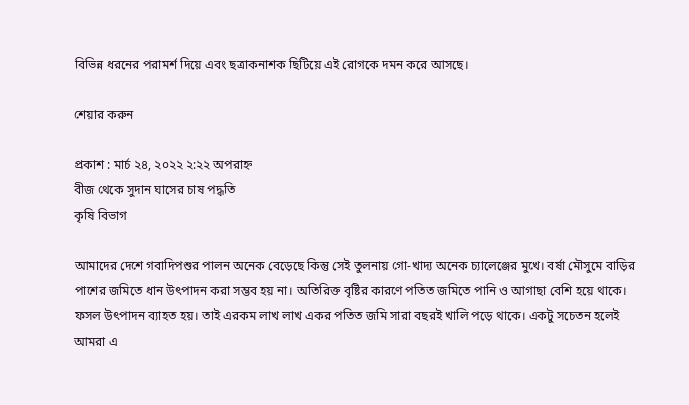বিভিন্ন ধরনের পরামর্শ দিয়ে এবং ছত্রাকনাশক ছিটিয়ে এই রোগকে দমন করে আসছে।

শেয়ার করুন

প্রকাশ : মার্চ ২৪, ২০২২ ২:২২ অপরাহ্ন
বীজ থেকে সুদান ঘাসের চাষ পদ্ধতি
কৃষি বিভাগ

আমাদের দেশে গবাদিপশুর পালন অনেক বেড়েছে কিন্তু সেই তুলনায় গো-খাদ্য অনেক চ্যালেঞ্জের মুখে। বর্ষা মৌসুমে বাড়ির পাশের জমিতে ধান উৎপাদন করা সম্ভব হয় না। অতিরিক্ত বৃষ্টির কারণে পতিত জমিতে পানি ও আগাছা বেশি হয়ে থাকে। ফসল উৎপাদন ব্যাহত হয়। তাই এরকম লাখ লাখ একর পতিত জমি সারা বছরই খালি পড়ে থাকে। একটু সচেতন হলেই আমরা এ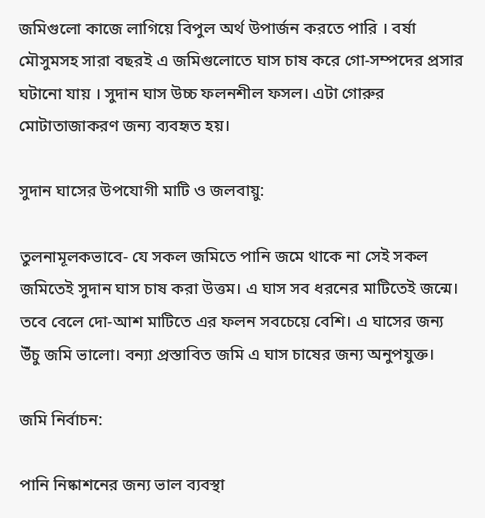জমিগুলো কাজে লাগিয়ে বিপুল অর্থ উপার্জন করতে পারি । বর্ষা মৌসুমসহ সারা বছরই এ জমিগুলোতে ঘাস চাষ করে গো-সম্পদের প্রসার ঘটানো যায় । সুদান ঘাস উচ্চ ফলনশীল ফসল। এটা গোরুর মোটাতাজাকরণ জন্য ব্যবহৃত হয়।

সুদান ঘাসের উপযোগী মাটি ও জলবায়ু:

তুলনামূলকভাবে- যে সকল জমিতে পানি জমে থাকে না সেই সকল জমিতেই সুদান ঘাস চাষ করা উত্তম। এ ঘাস সব ধরনের মাটিতেই জন্মে। তবে বেলে দো-আশ মাটিতে এর ফলন সবচেয়ে বেশি। এ ঘাসের জন্য উঁচু জমি ভালো। বন্যা প্রস্তাবিত জমি এ ঘাস চাষের জন্য অনুপযুক্ত।

জমি নির্বাচন:

পানি নিষ্কাশনের জন্য ভাল ব্যবস্থা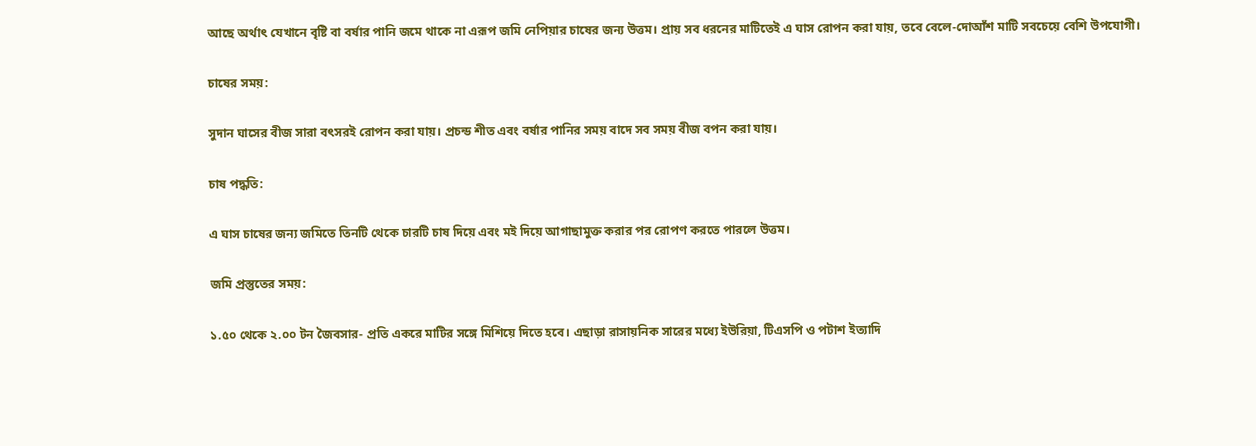আছে অর্থাৎ যেখানে বৃষ্টি বা বর্ষার পানি জমে থাকে না এরূপ জমি নেপিয়ার চাষের জন্য উত্তম। প্রায় সব ধরনের মাটিতেই এ ঘাস রোপন করা যায়, তবে বেলে-দোআঁশ মাটি সবচেয়ে বেশি উপযোগী।

চাষের সময়:

সুদান ঘাসের বীজ সারা বৎসরই রোপন করা যায়। প্রচন্ড শীত এবং বর্ষার পানির সময় বাদে সব সময় বীজ বপন করা যায়।

চাষ পদ্ধতি:

এ ঘাস চাষের জন্য জমিতে তিনটি থেকে চারটি চাষ দিয়ে এবং মই দিয়ে আগাছামুক্ত করার পর রোপণ করতে পারলে উত্তম।

জমি প্রস্তুতের সময়:

১.৫০ থেকে ২.০০ টন জৈবসার- প্রতি একরে মাটির সঙ্গে মিশিয়ে দিতে হবে। এছাড়া রাসায়নিক সারের মধ্যে ইউরিয়া, টিএসপি ও পটাশ ইত্যাদি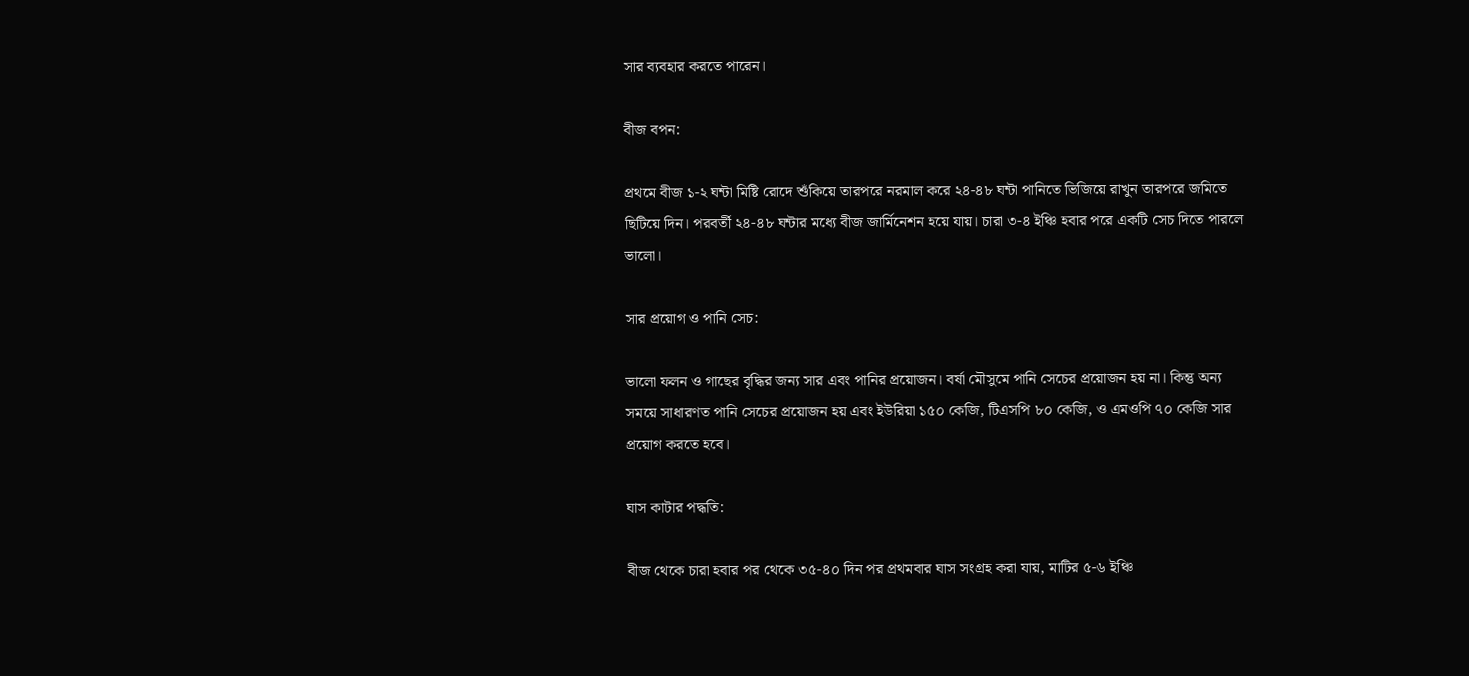সার ব্যবহার করতে পারেন।

বীজ বপন:

প্রথমে বীজ ১-২ ঘন্টা মিষ্টি রোদে শুঁকিয়ে তারপরে নরমাল করে ২৪-৪৮ ঘন্টা পানিতে ভিজিয়ে রাখুন তারপরে জমিতে ছিটিয়ে দিন। পরবর্তী ২৪-৪৮ ঘন্টার মধ্যে বীজ জার্মিনেশন হয়ে যায়। চারা ৩-৪ ইঞ্চি হবার পরে একটি সেচ দিতে পারলে ভালো।

সার প্রয়োগ ও পানি সেচ:

ভালো ফলন ও গাছের বৃদ্ধির জন্য সার এবং পানির প্রয়োজন। বর্ষা মৌসুমে পানি সেচের প্রয়োজন হয় না। কিন্তু অন্য সময়ে সাধারণত পানি সেচের প্রয়োজন হয় এবং ইউরিয়া ১৫০ কেজি, টিএসপি ৮০ কেজি, ও এমওপি ৭০ কেজি সার প্রয়োগ করতে হবে।

ঘাস কাটার পদ্ধতি:

বীজ থেকে চারা হবার পর থেকে ৩৫-৪০ দিন পর প্রথমবার ঘাস সংগ্রহ করা যায়, মাটির ৫-৬ ইঞ্চি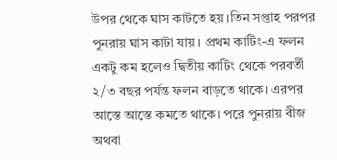উপর থেকে ঘাস কাটতে হয়।তিন সপ্তাহ পরপর পুনরায় ঘাস কাটা যায়। প্রথম কাটিং-এ ফলন একটু কম হলেও দ্বিতীয় কাটিং থেকে পরবর্তী ২/৩ বছর পর্যন্ত ফলন বাড়তে থাকে। এরপর আস্তে আস্তে কমতে থাকে। পরে পুনরায় বীজ অথবা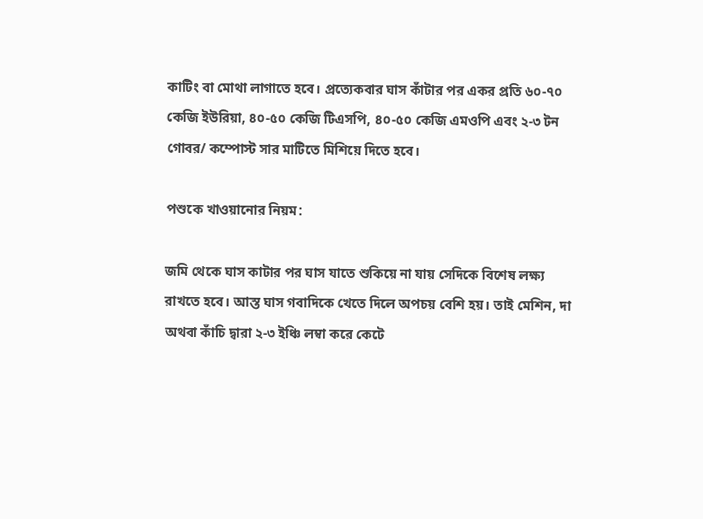কাটিং বা মোথা লাগাতে হবে। প্রত্যেকবার ঘাস কাঁটার পর একর প্রতি ৬০-৭০ কেজি ইউরিয়া, ৪০-৫০ কেজি টিএসপি, ৪০-৫০ কেজি এমওপি এবং ২-৩ টন গোবর/ কম্পোস্ট সার মাটিতে মিশিয়ে দিতে হবে।

পশুকে খাওয়ানোর নিয়ম:

জমি থেকে ঘাস কাটার পর ঘাস যাতে শুকিয়ে না যায় সেদিকে বিশেষ লক্ষ্য রাখতে হবে। আস্ত ঘাস গবাদিকে খেতে দিলে অপচয় বেশি হয়। তাই মেশিন, দা অথবা কাঁচি দ্বারা ২-৩ ইঞ্চি লম্বা করে কেটে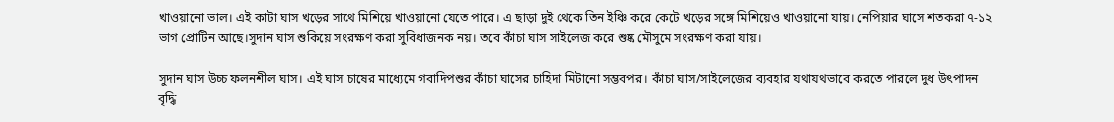খাওয়ানো ভাল। এই কাটা ঘাস খড়ের সাথে মিশিয়ে খাওয়ানো যেতে পারে। এ ছাড়া দুই থেকে তিন ইঞ্চি করে কেটে খড়ের সঙ্গে মিশিয়েও খাওয়ানো যায়। নেপিয়ার ঘাসে শতকরা ৭-১২ ভাগ প্রোটিন আছে।সুদান ঘাস শুকিয়ে সংরক্ষণ করা সুবিধাজনক নয়। তবে কাঁচা ঘাস সাইলেজ করে শুষ্ক মৌসুমে সংরক্ষণ করা যায়।

সুদান ঘাস উচ্চ ফলনশীল ঘাস। এই ঘাস চাষের মাধ্যেমে গবাদিপশুর কাঁচা ঘাসের চাহিদা মিটানো সম্ভবপর। কাঁচা ঘাস/সাইলেজের ব্যবহার যথাযথভাবে করতে পারলে দুধ উৎপাদন বৃদ্ধি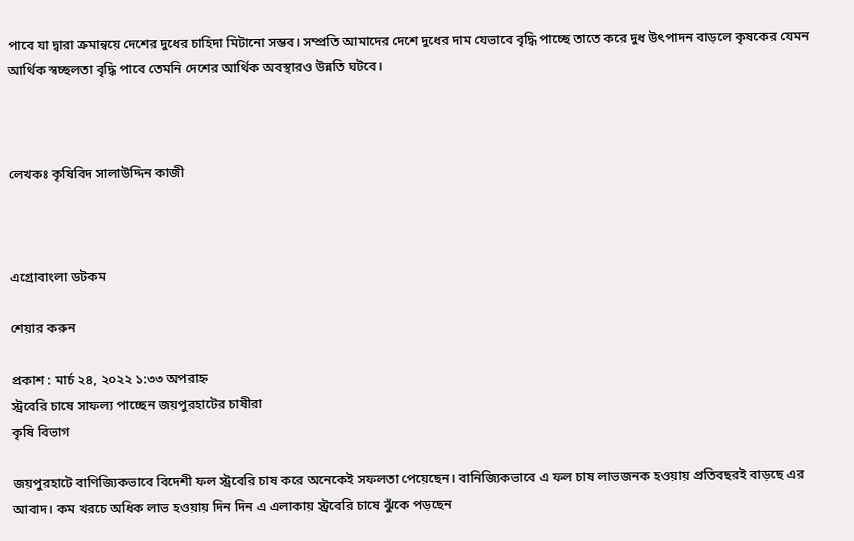পাবে যা দ্বারা ক্রমান্বয়ে দেশের দুধের চাহিদা মিটানো সম্ভব। সম্প্রতি আমাদের দেশে দুধের দাম যেভাবে বৃদ্ধি পাচ্ছে তাতে করে দুধ উৎপাদন বাড়লে কৃষকের যেমন আর্থিক স্বচ্ছলতা বৃদ্ধি পাবে তেমনি দেশের আর্থিক অবস্থারও উন্নতি ঘটবে।



লেখকঃ কৃষিবিদ সালাউদ্দিন কাজী



এগ্রোবাংলা ডটকম

শেয়ার করুন

প্রকাশ : মার্চ ২৪, ২০২২ ১:৩৩ অপরাহ্ন
স্ট্রবেরি চাষে সাফল্য পাচ্ছেন জয়পুরহাটের চাষীরা
কৃষি বিভাগ

জয়পুরহাটে বাণিজ্যিকভাবে বিদেশী ফল স্ট্রবেরি চাষ করে অনেকেই সফলতা পেয়েছেন। বানিজ্যিকভাবে এ ফল চাষ লাভজনক হওয়ায় প্রতিবছরই বাড়ছে এর আবাদ। কম খরচে অধিক লাভ হওয়ায় দিন দিন এ এলাকায় স্ট্রবেরি চাষে ঝুঁকে পড়ছেন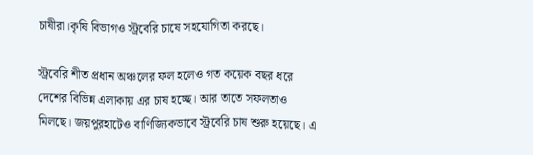চাষীরা।কৃষি বিভাগও স্ট্রবেরি চাষে সহযোগিতা করছে।

স্ট্রবেরি শীত প্রধান অঞ্চলের ফল হলেও গত কয়েক বছর ধরে দেশের বিভিন্ন এলাকায় এর চাষ হচ্ছে। আর তাতে সফলতাও মিলছে। জয়পুরহাটেও বাণিজ্যিকভাবে স্ট্রবেরি চাষ শুরু হয়েছে। এ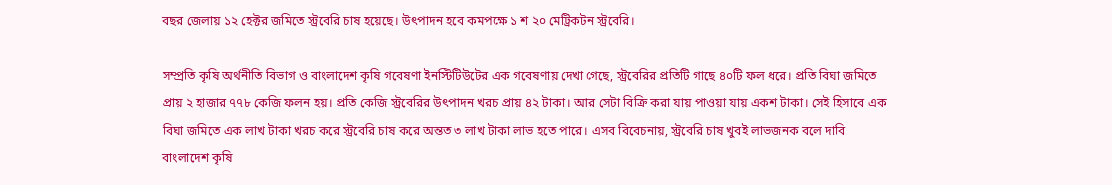বছর জেলায় ১২ হেক্টর জমিতে স্ট্রবেরি চাষ হয়েছে। উৎপাদন হবে কমপক্ষে ১ শ ২০ মেট্রিকটন স্ট্রবেরি।

সম্প্রতি কৃষি অর্থনীতি বিভাগ ও বাংলাদেশ কৃষি গবেষণা ইনস্টিটিউটের এক গবেষণায় দেখা গেছে, স্ট্রবেরির প্রতিটি গাছে ৪০টি ফল ধরে। প্রতি বিঘা জমিতে প্রায় ২ হাজার ৭৭৮ কেজি ফলন হয়। প্রতি কেজি স্ট্রবেরির উৎপাদন খরচ প্রায় ৪২ টাকা। আর সেটা বিক্রি করা যায় পাওয়া যায় একশ টাকা। সেই হিসাবে এক বিঘা জমিতে এক লাখ টাকা খরচ করে স্ট্রবেরি চাষ করে অন্তত ৩ লাখ টাকা লাভ হতে পারে। এসব বিবেচনায়, স্ট্রবেরি চাষ খুবই লাভজনক বলে দাবি বাংলাদেশ কৃষি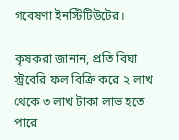গবেষণা ইনস্টিটিউটের।

কৃষকরা জানান, প্রতি বিঘা স্ট্রবেরি ফল বিক্রি করে ২ লাখ থেকে ৩ লাখ টাকা লাভ হতে পারে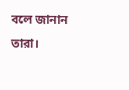বলে জানান তারা।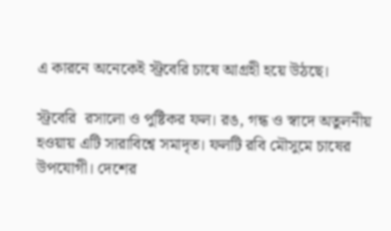এ কারনে অনেকেই স্ট্রবেরি চাষে আগ্রহী হয়ে উঠছে।

স্ট্রবেরি  রসালো ও পুষ্টিকর ফল। রঙ, গন্ধ ও স্বাদে অতুলনীয় হওয়ায় এটি সারাবিশ্বে সমাদৃত। ফলটি রবি মৌসুমে চাষের উপযোগী। দেশের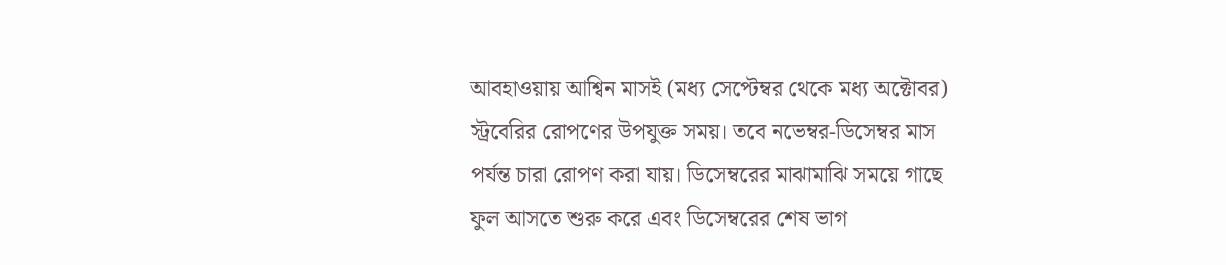আবহাওয়ায় আশ্বিন মাসই (মধ্য সেপ্টেম্বর থেকে মধ্য অক্টোবর) স্ট্রবেরির রোপণের উপযুক্ত সময়। তবে নভেম্বর-ডিসেম্বর মাস পর্যন্ত চারা রোপণ করা যায়। ডিসেম্বরের মাঝামাঝি সময়ে গাছে ফুল আসতে শুরু করে এবং ডিসেম্বরের শেষ ভাগ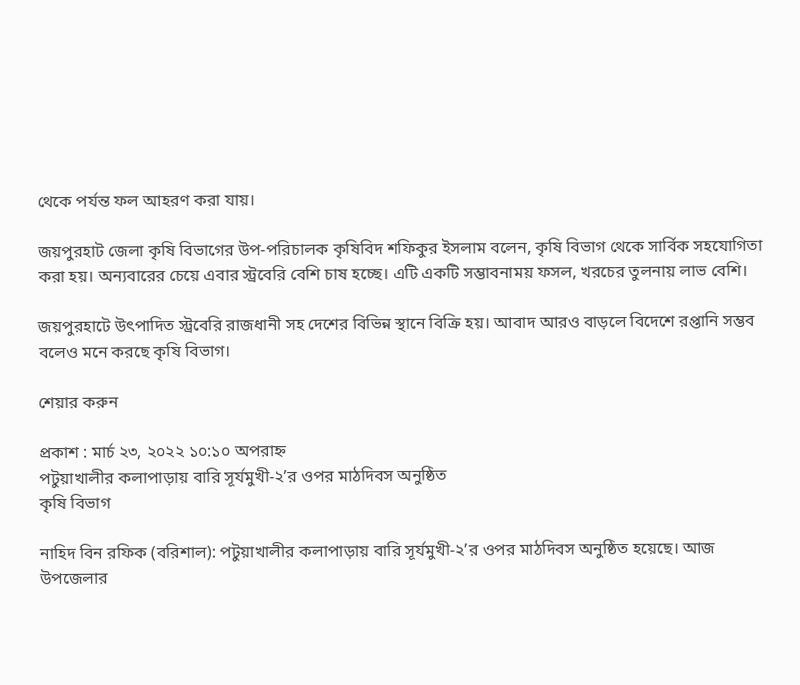থেকে পর্যন্ত ফল আহরণ করা যায়।

জয়পুরহাট জেলা কৃষি বিভাগের উপ-পরিচালক কৃষিবিদ শফিকুর ইসলাম বলেন, কৃষি বিভাগ থেকে সার্বিক সহযোগিতা করা হয়। অন্যবারের চেয়ে এবার স্ট্রবেরি বেশি চাষ হচ্ছে। এটি একটি সম্ভাবনাময় ফসল, খরচের তুলনায় লাভ বেশি।

জয়পুরহাটে উৎপাদিত স্ট্রবেরি রাজধানী সহ দেশের বিভিন্ন স্থানে বিক্রি হয়। আবাদ আরও বাড়লে বিদেশে রপ্তানি সম্ভব বলেও মনে করছে কৃষি বিভাগ।

শেয়ার করুন

প্রকাশ : মার্চ ২৩, ২০২২ ১০:১০ অপরাহ্ন
পটুয়াখালীর কলাপাড়ায় বারি সূর্যমুখী-২’র ওপর মাঠদিবস অনুষ্ঠিত
কৃষি বিভাগ

নাহিদ বিন রফিক (বরিশাল): পটুয়াখালীর কলাপাড়ায় বারি সূর্যমুখী-২’র ওপর মাঠদিবস অনুষ্ঠিত হয়েছে। আজ উপজেলার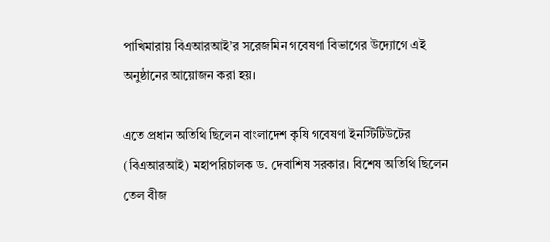পাখিমারায় বিএআরআই’র সরেজমিন গবেষণা বিভাগের উদ্যোগে এই অনুষ্ঠানের আয়োজন করা হয়।

এতে প্রধান অতিথি ছিলেন বাংলাদেশ কৃষি গবেষণা ইনস্টিটিউটের (বিএআরআই) মহাপরিচালক ড. দেবাশিষ সরকার। বিশেষ অতিথি ছিলেন তেল বীজ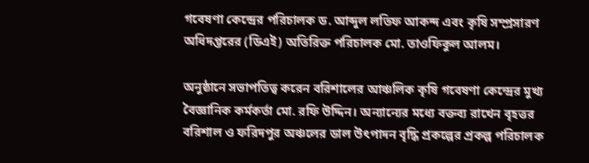গবেষণা কেন্দ্রের পরিচালক ড. আব্দুল লতিফ আকন্দ এবং কৃষি সম্প্রসারণ অধিদপ্তরের (ডিএই) অতিরিক্ত পরিচালক মো. তাওফিকুল আলম।

অনুষ্ঠানে সভাপতিত্ব করেন বরিশালের আঞ্চলিক কৃষি গবেষণা কেন্দ্রের মুখ্য বৈজ্ঞানিক কর্মকর্তা মো. রফি উদ্দিন। অন্যান্যের মধ্যে বক্তব্য রাখেন বৃহত্তর বরিশাল ও ফরিদপুর অঞ্চলের ডাল উৎপাদন বৃদ্ধি প্রকল্পের প্রকল্প পরিচালক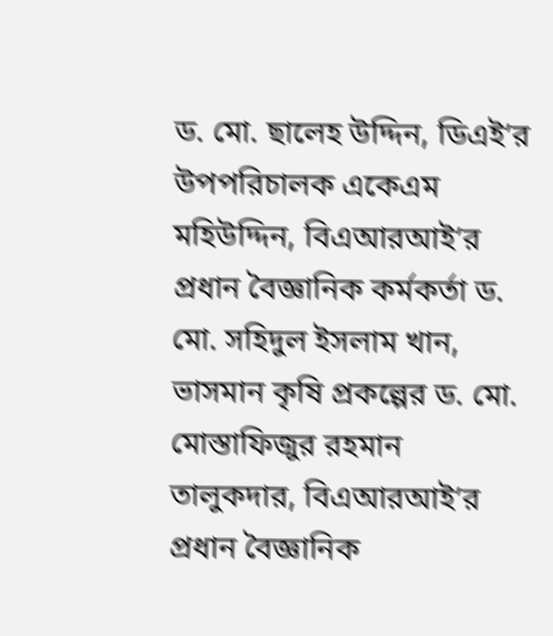ড. মো. ছালেহ উদ্দিন, ডিএই’র উপপরিচালক একেএম মহিউদ্দিন, বিএআরআই’র প্রধান বৈজ্ঞানিক কর্মকর্তা ড. মো. সহিদুল ইসলাম খান, ভাসমান কৃষি প্রকল্পের ড. মো. মোস্তাফিজুর রহমান তালুকদার, বিএআরআই’র প্রধান বৈজ্ঞানিক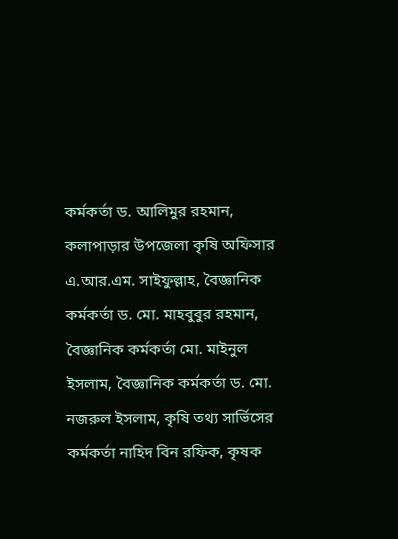কর্মকর্তা ড. আলিমুর রহমান, কলাপাড়ার উপজেলা কৃষি অফিসার এ.আর.এম. সাইফুল্লাহ, বৈজ্ঞানিক কর্মকর্তা ড. মো. মাহবুবুর রহমান, বৈজ্ঞানিক কর্মকর্তা মো. মাইনুল ইসলাম, বৈজ্ঞানিক কর্মকর্তা ড. মো. নজরুল ইসলাম, কৃষি তথ্য সার্ভিসের কর্মকর্তা নাহিদ বিন রফিক, কৃষক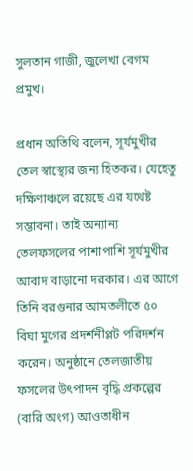সুলতান গাজী, জুলেখা বেগম প্রমুখ।

প্রধান অতিথি বলেন, সূর্যমুখীর তেল স্বাস্থ্যের জন্য হিতকর। যেহেতু দক্ষিণাঞ্চলে রয়েছে এর যথেষ্ট সম্ভাবনা। তাই অন্যান্য তেলফসলের পাশাপাশি সূর্যমুখীর আবাদ বাড়ানো দরকার। এর আগে তিনি বরগুনার আমতলীতে ৫০ বিঘা মুগের প্রদর্শনীপ্লট পরিদর্শন করেন। অনুষ্ঠানে তেলজাতীয় ফসলের উৎপাদন বৃদ্ধি প্রকল্পের (বারি অংগ) আওতাধীন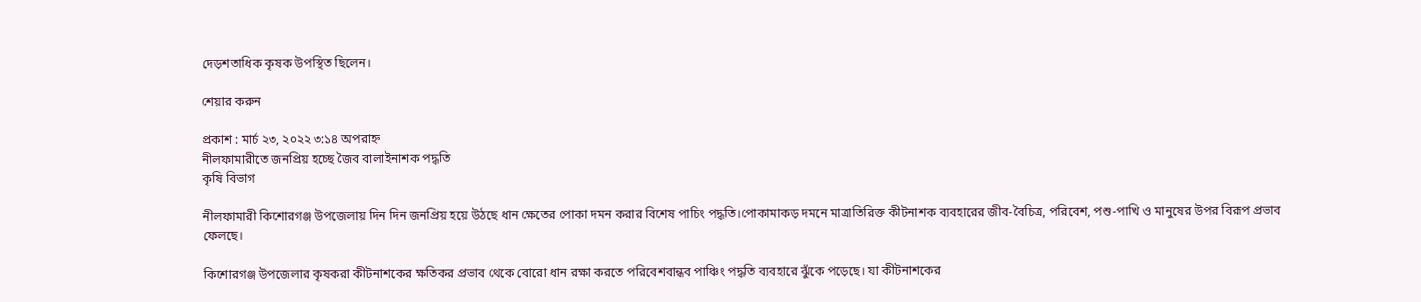দেড়শতাধিক কৃষক উপস্থিত ছিলেন।

শেয়ার করুন

প্রকাশ : মার্চ ২৩, ২০২২ ৩:১৪ অপরাহ্ন
নীলফামারীতে জনপ্রিয় হচ্ছে জৈব বালাইনাশক পদ্ধতি
কৃষি বিভাগ

নীলফামারী কিশোরগঞ্জ উপজেলায় দিন দিন জনপ্রিয় হয়ে উঠছে ধান ক্ষেতের পোকা দমন করার বিশেষ পাচিং পদ্ধতি।পোকামাকড় দমনে মাত্রাতিরিক্ত কীটনাশক ব্যবহারের জীব-বৈচিত্র, পরিবেশ, পশু-পাখি ও মানুষের উপর বিরূপ প্রভাব ফেলছে।

কিশোরগঞ্জ উপজেলার কৃষকরা কীটনাশকের ক্ষতিকর প্রভাব থেকে বোরো ধান রক্ষা করতে পরিবেশবান্ধব পাঞ্চিং পদ্ধতি ব্যবহারে ঝুঁকে পড়েছে। যা কীটনাশকের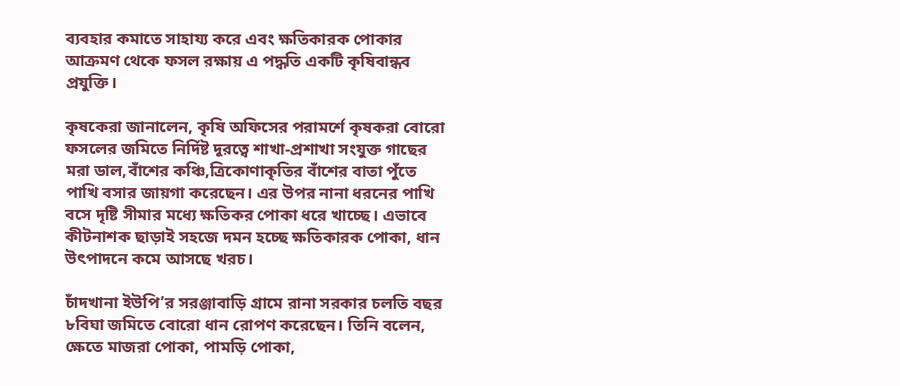ব্যবহার কমাতে সাহায্য করে এবং ক্ষতিকারক পোকার আক্রমণ থেকে ফসল রক্ষায় এ পদ্ধতি একটি কৃষিবান্ধব প্রযুক্তি।

কৃষকেরা জানালেন, কৃষি অফিসের পরামর্শে কৃষকরা বোরো ফসলের জমিতে নির্দিষ্ট দূরত্বে শাখা-প্রশাখা সংযুক্ত গাছের মরা ডাল,বাঁশের কঞ্চি,ত্রিকোণাকৃতির বাঁশের বাতা পুঁতে পাখি বসার জায়গা করেছেন। এর উপর নানা ধরনের পাখি বসে দৃষ্টি সীমার মধ্যে ক্ষতিকর পোকা ধরে খাচ্ছে। এভাবে কীটনাশক ছাড়াই সহজে দমন হচ্ছে ক্ষতিকারক পোকা, ধান উৎপাদনে কমে আসছে খরচ।

চাঁদখানা ইউপি’র সরঞ্জাবাড়ি গ্রামে রানা সরকার চলতি বছর ৮বিঘা জমিতে বোরো ধান রোপণ করেছেন। তিনি বলেন, ক্ষেতে মাজরা পোকা, পামড়ি পোকা,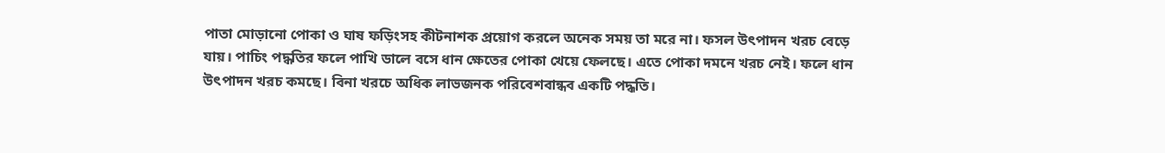পাতা মোড়ানো পোকা ও ঘাষ ফড়িংসহ কীটনাশক প্রয়োগ করলে অনেক সময় তা মরে না। ফসল উৎপাদন খরচ বেড়ে যায়। পাচিং পদ্ধতির ফলে পাখি ডালে বসে ধান ক্ষেতের পোকা খেয়ে ফেলছে। এতে পোকা দমনে খরচ নেই। ফলে ধান উৎপাদন খরচ কমছে। বিনা খরচে অধিক লাভজনক পরিবেশবান্ধব একটি পদ্ধতি।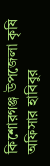কিশোরগঞ্জ উপজেলা কৃষি অফিসার হাবিবুর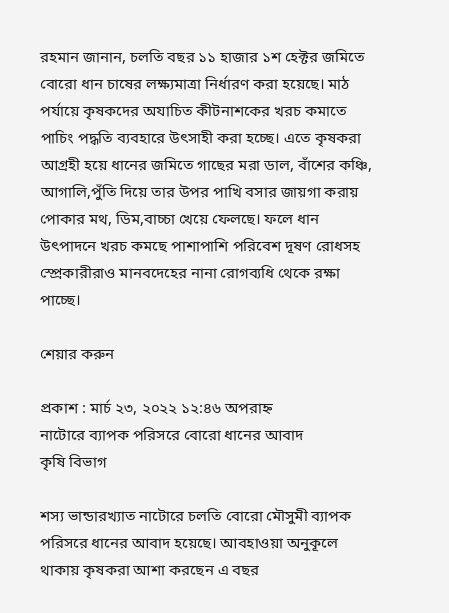রহমান জানান, চলতি বছর ১১ হাজার ১শ হেক্টর জমিতে বোরো ধান চাষের লক্ষ্যমাত্রা নির্ধারণ করা হয়েছে। মাঠ পর্যায়ে কৃষকদের অযাচিত কীটনাশকের খরচ কমাতে পাচিং পদ্ধতি ব্যবহারে উৎসাহী করা হচ্ছে। এতে কৃষকরা আগ্রহী হয়ে ধানের জমিতে গাছের মরা ডাল, বাঁশের কঞ্চি, আগালি,পুঁতি দিয়ে তার উপর পাখি বসার জায়গা করায় পোকার মথ, ডিম,বাচ্চা খেয়ে ফেলছে। ফলে ধান উৎপাদনে খরচ কমছে পাশাপাশি পরিবেশ দূষণ রোধসহ স্প্রেকারীরাও মানবদেহের নানা রোগব্যধি থেকে রক্ষা পাচ্ছে।

শেয়ার করুন

প্রকাশ : মার্চ ২৩, ২০২২ ১২:৪৬ অপরাহ্ন
নাটোরে ব্যাপক পরিসরে বোরো ধানের আবাদ
কৃষি বিভাগ

শস্য ভান্ডারখ্যাত নাটোরে চলতি বোরো মৌসুমী ব্যাপক পরিসরে ধানের আবাদ হয়েছে। আবহাওয়া অনুকূলে থাকায় কৃষকরা আশা করছেন এ বছর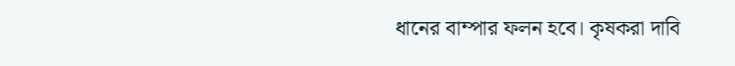ধানের বাম্পার ফলন হবে। কৃষকরা দাবি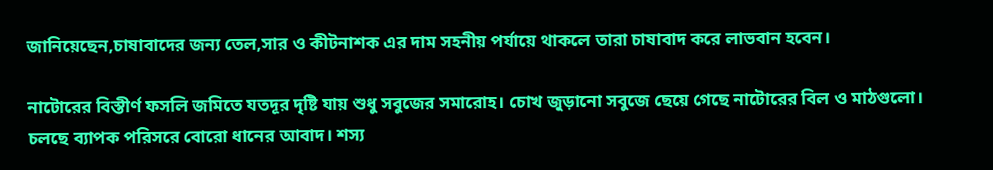জানিয়েছেন,চাষাবাদের জন্য তেল,সার ও কীটনাশক এর দাম সহনীয় পর্যায়ে থাকলে তারা চাষাবাদ করে লাভবান হবেন।

নাটোরের বিস্তীর্ণ ফসলি জমিতে যতদূর দৃষ্টি যায় শুধু সবুজের সমারোহ। চোখ জুড়ানো সবুজে ছেয়ে গেছে নাটোরের বিল ও মাঠগুলো। চলছে ব্যাপক পরিসরে বোরো ধানের আবাদ। শস্য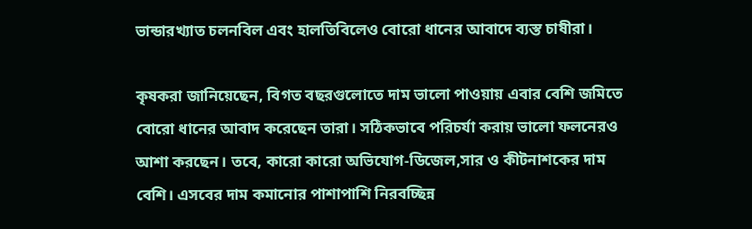ভান্ডারখ্যাত চলনবিল এবং হালতিবিলেও বোরো ধানের আবাদে ব্যস্ত চাষীরা।

কৃষকরা জানিয়েছেন, বিগত বছরগুলোতে দাম ভালো পাওয়ায় এবার বেশি জমিতে বোরো ধানের আবাদ করেছেন তারা। সঠিকভাবে পরিচর্যা করায় ভালো ফলনেরও আশা করছেন। তবে, কারো কারো অভিযোগ-ডিজেল,সার ও কীটনাশকের দাম বেশি। এসবের দাম কমানোর পাশাপাশি নিরবচ্ছিন্ন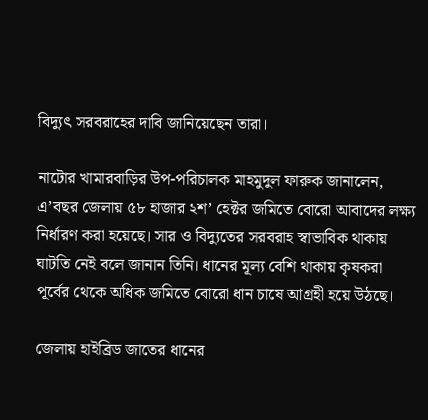বিদ্যুৎ সরবরাহের দাবি জানিয়েছেন তারা।

নাটোর খামারবাড়ির উপ-পরিচালক মাহমুদুল ফারুক জানালেন, এ’বছর জেলায় ৫৮ হাজার ২শ’ হেক্টর জমিতে বোরো আবাদের লক্ষ্য নির্ধারণ করা হয়েছে। সার ও বিদ্যুতের সরবরাহ স্বাভাবিক থাকায় ঘাটতি নেই বলে জানান তিনি। ধানের মূল্য বেশি থাকায় কৃষকরা পূর্বের থেকে অধিক জমিতে বোরো ধান চাষে আগ্রহী হয়ে উঠছে।

জেলায় হাইব্রিড জাতের ধানের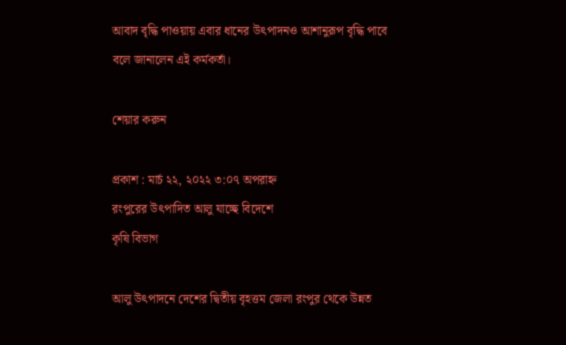আবাদ বৃদ্ধি পাওয়ায় এবার ধানের উৎপাদনও আশানুরূপ বৃদ্ধি পাবে বলে জানালেন এই কর্মকর্তা।

শেয়ার করুন

প্রকাশ : মার্চ ২২, ২০২২ ৩:০৭ অপরাহ্ন
রংপুরের উৎপাদিত আলু যাচ্ছে বিদেশে
কৃষি বিভাগ

আলু উৎপাদনে দেশের দ্বিতীয় বৃহত্তম জেলা রংপুর থেকে উন্নত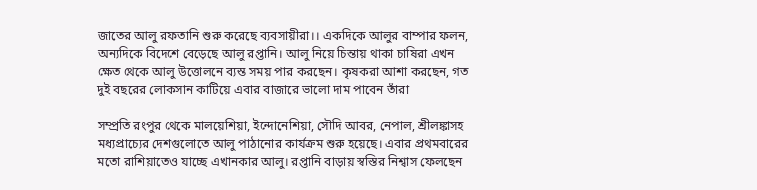জাতের আলু রফতানি শুরু করেছে ব্যবসায়ীরা।। একদিকে আলুর বাম্পার ফলন, অন্যদিকে বিদেশে বেড়েছে আলু রপ্তানি। আলু নিয়ে চিন্তায় থাকা চাষিরা এখন ক্ষেত থেকে আলু উত্তোলনে ব্যস্ত সময় পার করছেন। কৃষকরা আশা করছেন, গত দুই বছরের লোকসান কাটিয়ে এবার বাজারে ভালো দাম পাবেন তাঁরা

সম্প্রতি রংপুর থেকে মালয়েশিয়া, ইন্দোনেশিয়া, সৌদি আবর, নেপাল, শ্রীলঙ্কাসহ মধ্যপ্রাচ্যের দেশগুলোতে আলু পাঠানোর কার্যক্রম শুরু হয়েছে। এবার প্রথমবারের মতো রাশিয়াতেও যাচ্ছে এখানকার আলু। রপ্তানি বাড়ায় স্বস্তির নিশ্বাস ফেলছেন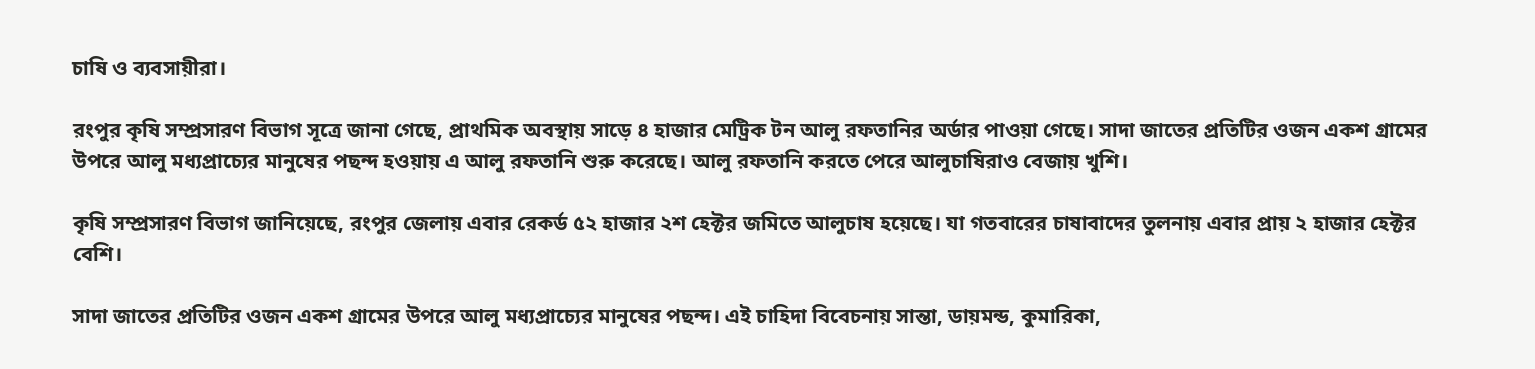চাষি ও ব্যবসায়ীরা।

রংপুর কৃষি সম্প্রসারণ বিভাগ সূত্রে জানা গেছে, প্রাথমিক অবস্থায় সাড়ে ৪ হাজার মেট্রিক টন আলু রফতানির অর্ডার পাওয়া গেছে। সাদা জাতের প্রতিটির ওজন একশ গ্রামের উপরে আলু মধ্যপ্রাচ্যের মানুষের পছন্দ হওয়ায় এ আলু রফতানি শুরু করেছে। আলু রফতানি করতে পেরে আলুচাষিরাও বেজায় খুশি।

কৃষি সম্প্রসারণ বিভাগ জানিয়েছে, রংপুর জেলায় এবার রেকর্ড ৫২ হাজার ২শ হেক্টর জমিতে আলুচাষ হয়েছে। যা গতবারের চাষাবাদের তুলনায় এবার প্রায় ২ হাজার হেক্টর বেশি।

সাদা জাতের প্রতিটির ওজন একশ গ্রামের উপরে আলু মধ্যপ্রাচ্যের মানুষের পছন্দ। এই চাহিদা বিবেচনায় সান্তা, ডায়মন্ড, কুমারিকা,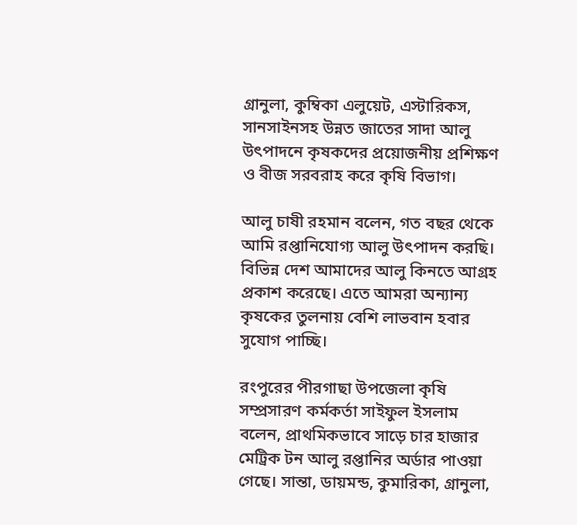গ্রানুলা, কুম্বিকা এলুয়েট, এস্টারিকস, সানসাইনসহ উন্নত জাতের সাদা আলু উৎপাদনে কৃষকদের প্রয়োজনীয় প্রশিক্ষণ ও বীজ সরবরাহ করে কৃষি বিভাগ।

আলু চাষী রহমান বলেন, গত বছর থেকে আমি রপ্তানিযোগ্য আলু উৎপাদন করছি। বিভিন্ন দেশ আমাদের আলু ‍কিনতে আগ্রহ প্রকাশ করেছে। এতে আমরা অন্যান্য কৃষকের তুলনায় বেশি লাভবান হবার সুযোগ পাচ্ছি।

রংপুরের পীরগাছা উপজেলা কৃষি সম্প্রসারণ কর্মকর্তা সাইফুল ইসলাম বলেন, প্রাথমিকভাবে সাড়ে চার হাজার মেট্রিক টন আলু রপ্তানির অর্ডার পাওয়া গেছে। সান্তা, ডায়মন্ড, কুমারিকা, গ্রানুলা,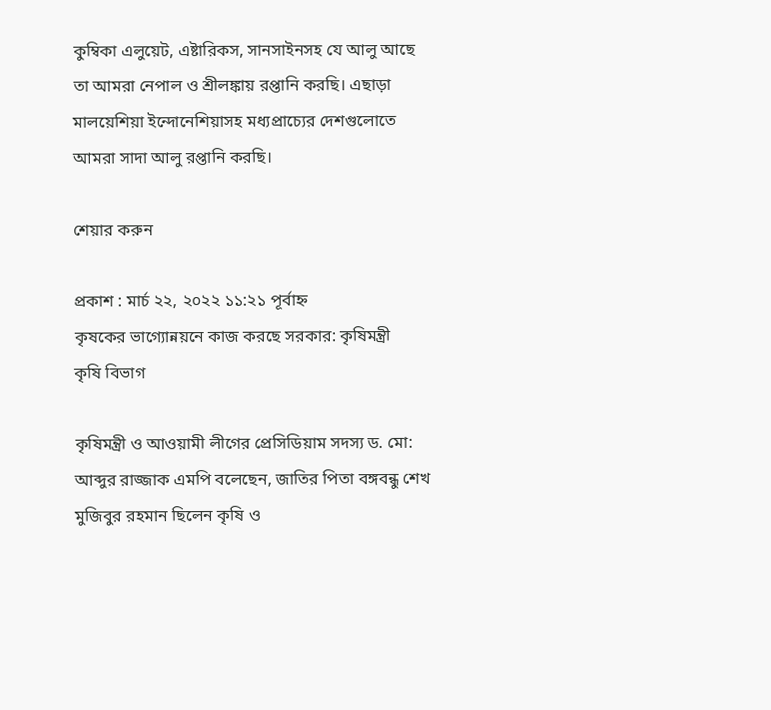কুম্বিকা এলুয়েট, এষ্টারিকস, সানসাইনসহ যে আলু আছে তা আমরা নেপাল ও শ্রীলঙ্কায় রপ্তানি করছি। এছাড়া মালয়েশিয়া ইন্দোনেশিয়াসহ মধ্যপ্রাচ্যের দেশগুলোতে আমরা সাদা আলু রপ্তানি করছি।

শেয়ার করুন

প্রকাশ : মার্চ ২২, ২০২২ ১১:২১ পূর্বাহ্ন
কৃষকের ভাগ্যোন্নয়নে কাজ করছে সরকার: কৃষিমন্ত্রী
কৃষি বিভাগ

কৃষিমন্ত্রী ও আওয়ামী লীগের প্রেসিডিয়াম সদস্য ড. মো: আব্দুর রাজ্জাক এমপি বলেছেন, জাতির পিতা বঙ্গবন্ধু শেখ মুজিবুর রহমান ছিলেন কৃষি ও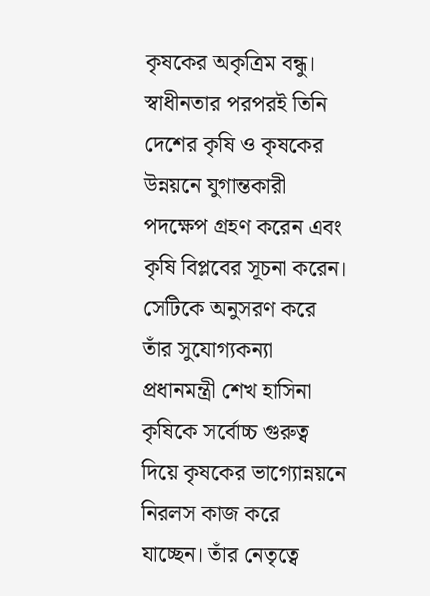কৃষকের অকৃত্রিম বন্ধু। স্বাধীনতার পরপরই তিনি দেশের কৃষি ও কৃষকের উন্নয়নে যুগান্তকারী পদক্ষেপ গ্রহণ করেন এবং কৃষি বিপ্লবের সূচনা করেন। সেটিকে অনুসরণ করে তাঁর সুযোগ্যকন্যা প্রধানমন্ত্রী শেখ হাসিনা কৃষিকে সর্বোচ্চ গুরুত্ব দিয়ে কৃষকের ভাগ্যোন্নয়নে নিরলস কাজ করে যাচ্ছেন। তাঁর নেতৃত্বে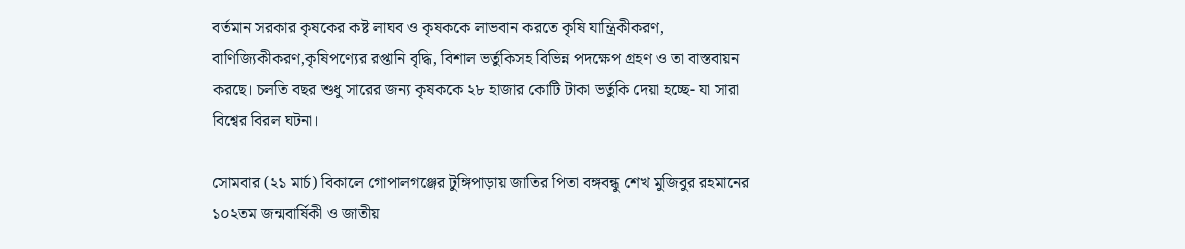বর্তমান সরকার কৃষকের কষ্ট লাঘব ও কৃষককে লাভবান করতে কৃষি যান্ত্রিকীকরণ, বাণিজ্যিকীকরণ,কৃষিপণ্যের রপ্তানি বৃদ্ধি, বিশাল ভর্তুকিসহ বিভিন্ন পদক্ষেপ গ্রহণ ও তা বাস্তবায়ন করছে। চলতি বছর শুধু সারের জন্য কৃষককে ২৮ হাজার কোটি টাকা ভর্তুকি দেয়া হচ্ছে- যা সারা বিশ্বের বিরল ঘটনা।

সোমবার (২১ মার্চ) বিকালে গোপালগঞ্জের টুঙ্গিপাড়ায় জাতির পিতা বঙ্গবন্ধু শেখ মুজিবুর রহমানের ১০২তম জন্মবার্ষিকী ও জাতীয়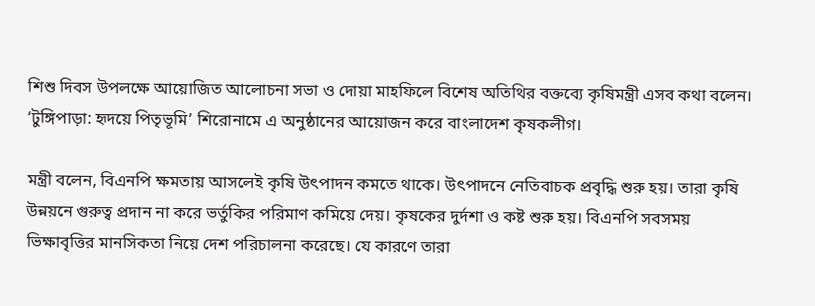শিশু দিবস উপলক্ষে আয়োজিত আলোচনা সভা ও দোয়া মাহফিলে বিশেষ অতিথির বক্তব্যে কৃষিমন্ত্রী এসব কথা বলেন। ‘টুঙ্গিপাড়া: হৃদয়ে পিতৃভূমি’ শিরোনামে এ অনুষ্ঠানের আয়োজন করে বাংলাদেশ কৃষকলীগ।

মন্ত্রী বলেন, বিএনপি ক্ষমতায় আসলেই কৃষি উৎপাদন কমতে থাকে। উৎপাদনে নেতিবাচক প্রবৃদ্ধি শুরু হয়। তারা কৃষি উন্নয়নে গুরুত্ব প্রদান না করে ভর্তুকির পরিমাণ কমিয়ে দেয়। কৃষকের দুর্দশা ও কষ্ট শুরু হয়। বিএনপি সবসময় ভিক্ষাবৃত্তির মানসিকতা নিয়ে দেশ পরিচালনা করেছে। যে কারণে তারা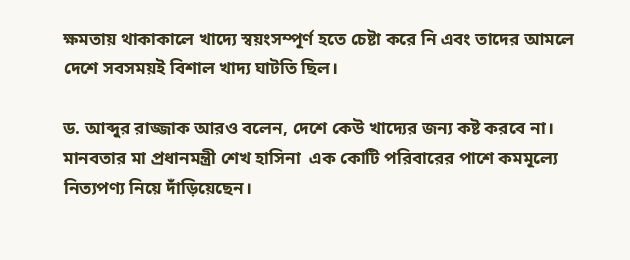ক্ষমতায় থাকাকালে খাদ্যে স্বয়ংসম্পূর্ণ হতে চেষ্টা করে নি এবং তাদের আমলে দেশে সবসময়ই বিশাল খাদ্য ঘাটতি ছিল।

ড. আব্দুর রাজ্জাক আরও বলেন, দেশে কেউ খাদ্যের জন্য কষ্ট করবে না। মানবতার মা প্রধানমন্ত্রী শেখ হাসিনা  এক কোটি পরিবারের পাশে কমমূল্যে নিত্যপণ্য নিয়ে দাঁড়িয়েছেন।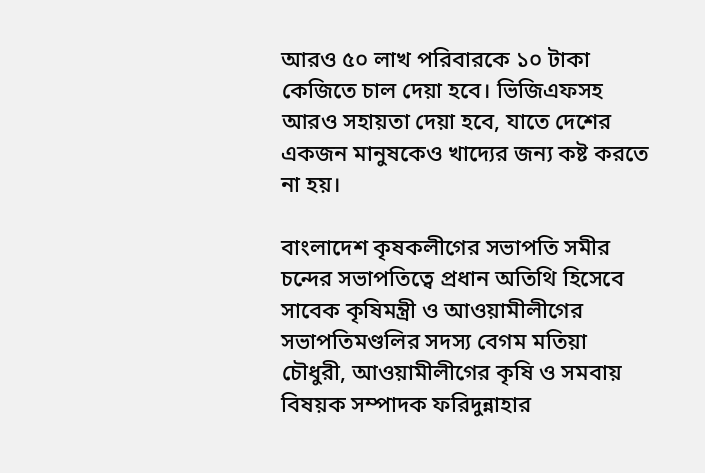আরও ৫০ লাখ পরিবারকে ১০ টাকা কেজিতে চাল দেয়া হবে। ভিজিএফসহ আরও সহায়তা দেয়া হবে, যাতে দেশের একজন মানুষকেও খাদ্যের জন্য কষ্ট করতে না হয়।

বাংলাদেশ কৃষকলীগের সভাপতি সমীর চন্দের সভাপতিত্বে প্রধান অতিথি হিসেবে সাবেক কৃষিমন্ত্রী ও আওয়ামীলীগের সভাপতিমণ্ডলির সদস্য বেগম মতিয়া চৌধুরী, আওয়ামীলীগের কৃষি ও সমবায় বিষয়ক সম্পাদক ফরিদুন্নাহার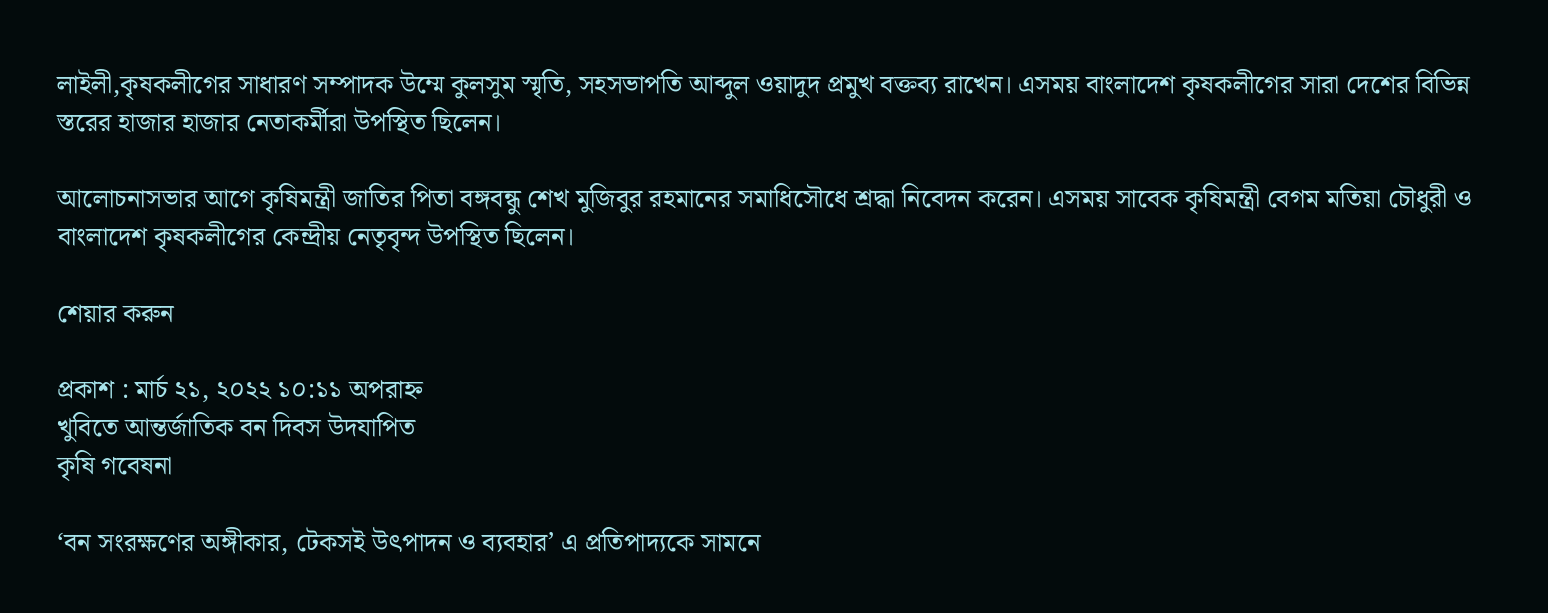লাইলী,কৃষকলীগের সাধারণ সম্পাদক উম্মে কুলসুম স্মৃতি, সহসভাপতি আব্দুল ওয়াদুদ প্রমুখ বক্তব্য রাখেন। এসময় বাংলাদেশ কৃষকলীগের সারা দেশের বিভিন্ন স্তরের হাজার হাজার নেতাকর্মীরা উপস্থিত ছিলেন।

আলোচনাসভার আগে কৃষিমন্ত্রী জাতির পিতা বঙ্গবন্ধু শেখ মুজিবুর রহমানের সমাধিসৌধে শ্রদ্ধা নিবেদন করেন। এসময় সাবেক কৃষিমন্ত্রী বেগম মতিয়া চৌধুরী ও বাংলাদেশ কৃষকলীগের কেন্দ্রীয় নেতৃবৃন্দ উপস্থিত ছিলেন।

শেয়ার করুন

প্রকাশ : মার্চ ২১, ২০২২ ১০:১১ অপরাহ্ন
খুবিতে আন্তর্জাতিক বন দিবস উদযাপিত
কৃষি গবেষনা

‘বন সংরক্ষণের অঙ্গীকার, টেকসই উৎপাদন ও ব্যবহার’ এ প্রতিপাদ্যকে সামনে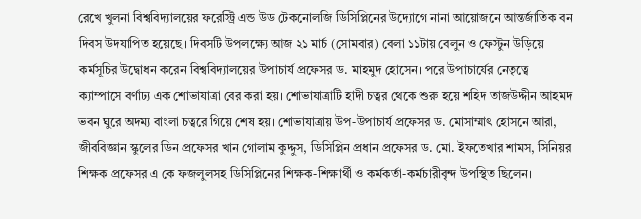রেখে খুলনা বিশ্ববিদ্যালয়ের ফরেস্ট্রি এন্ড উড টেকনোলজি ডিসিপ্লিনের উদ্যোগে নানা আয়োজনে আন্তর্জাতিক বন দিবস উদযাপিত হয়েছে। দিবসটি উপলক্ষ্যে আজ ২১ মার্চ (সোমবার) বেলা ১১টায় বেলুন ও ফেস্টুন উড়িয়ে কর্মসূচির উদ্বোধন করেন বিশ্ববিদ্যালয়ের উপাচার্য প্রফেসর ড. মাহমুদ হোসেন। পরে উপাচার্যের নেতৃত্বে ক্যাম্পাসে বর্ণাঢ্য এক শোভাযাত্রা বের করা হয়। শোভাযাত্রাটি হাদী চত্বর থেকে শুরু হয়ে শহিদ তাজউদ্দীন আহমদ ভবন ঘুরে অদম্য বাংলা চত্বরে গিয়ে শেষ হয়। শোভাযাত্রায় উপ-উপাচার্য প্রফেসর ড. মোসাম্মাৎ হোসনে আরা, জীববিজ্ঞান স্কুলের ডিন প্রফেসর খান গোলাম কুদ্দুস, ডিসিপ্লিন প্রধান প্রফেসর ড. মো. ইফতেখার শামস, সিনিয়র শিক্ষক প্রফেসর এ কে ফজলুলসহ ডিসিপ্লিনের শিক্ষক-শিক্ষার্থী ও কর্মকর্তা-কর্মচারীবৃন্দ উপস্থিত ছিলেন।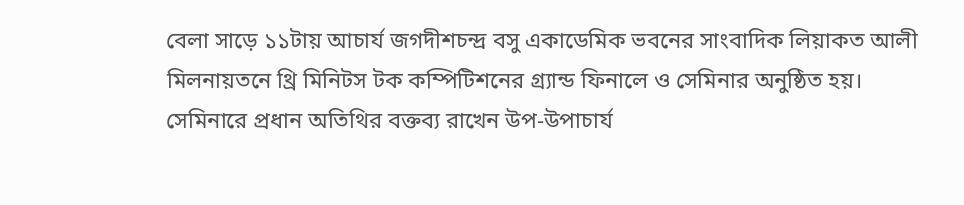বেলা সাড়ে ১১টায় আচার্য জগদীশচন্দ্র বসু একাডেমিক ভবনের সাংবাদিক লিয়াকত আলী মিলনায়তনে থ্রি মিনিটস টক কম্পিটিশনের গ্র্যান্ড ফিনালে ও সেমিনার অনুষ্ঠিত হয়। সেমিনারে প্রধান অতিথির বক্তব্য রাখেন উপ-উপাচার্য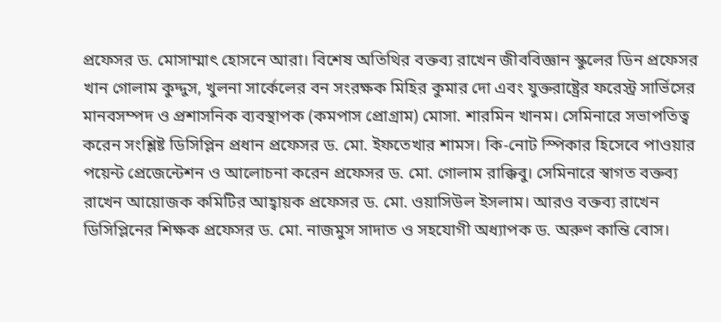প্রফেসর ড. মোসাম্মাৎ হোসনে আরা। বিশেষ অতিথির বক্তব্য রাখেন জীববিজ্ঞান স্কুলের ডিন প্রফেসর খান গোলাম কুদ্দুস, খুলনা সার্কেলের বন সংরক্ষক মিহির কুমার দো এবং যুক্তরাষ্ট্রের ফরেস্ট্র সার্ভিসের মানবসম্পদ ও প্রশাসনিক ব্যবস্থাপক (কমপাস প্রোগ্রাম) মোসা. শারমিন খানম। সেমিনারে সভাপতিত্ব করেন সংশ্লিষ্ট ডিসিপ্লিন প্রধান প্রফেসর ড. মো. ইফতেখার শামস। কি-নোট স্পিকার হিসেবে পাওয়ার পয়েন্ট প্রেজেন্টেশন ও আলোচনা করেন প্রফেসর ড. মো. গোলাম রাক্কিবু। সেমিনারে স্বাগত বক্তব্য রাখেন আয়োজক কমিটির আহ্বায়ক প্রফেসর ড. মো. ওয়াসিউল ইসলাম। আরও বক্তব্য রাখেন ডিসিপ্লিনের শিক্ষক প্রফেসর ড. মো. নাজমুস সাদাত ও সহযোগী অধ্যাপক ড. অরুণ কান্তি বোস।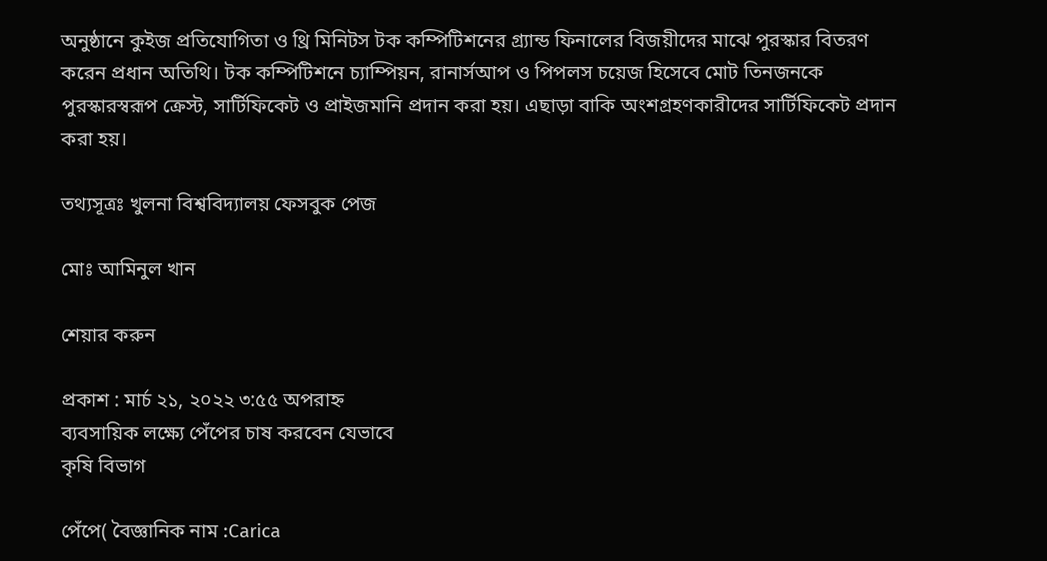অনুষ্ঠানে কুইজ প্রতিযোগিতা ও থ্রি মিনিটস টক কম্পিটিশনের গ্র্যান্ড ফিনালের বিজয়ীদের মাঝে পুরস্কার বিতরণ করেন প্রধান অতিথি। টক কম্পিটিশনে চ্যাম্পিয়ন, রানার্সআপ ও পিপলস চয়েজ হিসেবে মোট তিনজনকে পুরস্কারস্বরূপ ক্রেস্ট, সার্টিফিকেট ও প্রাইজমানি প্রদান করা হয়। এছাড়া বাকি অংশগ্রহণকারীদের সার্টিফিকেট প্রদান করা হয়।

তথ্যসূত্রঃ খুলনা বিশ্ববিদ্যালয় ফেসবুক পেজ

মোঃ আমিনুল খান

শেয়ার করুন

প্রকাশ : মার্চ ২১, ২০২২ ৩:৫৫ অপরাহ্ন
ব্যবসায়িক লক্ষ্যে পেঁপের চাষ করবেন যেভাবে
কৃষি বিভাগ

পেঁপে( বৈজ্ঞানিক নাম :Carica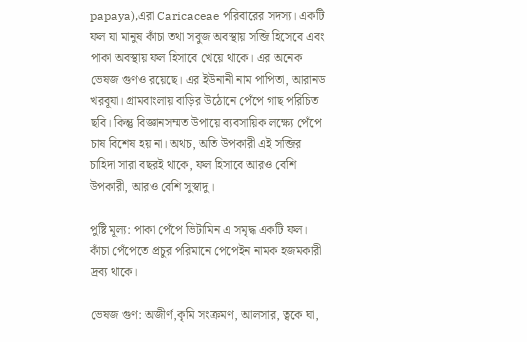papaya),এরা Caricaceae পরিবারের সদস্য। একটি ফল যা মানুষ কাঁচা তথা সবুজ অবস্থায় সব্জি হিসেবে এবং পাকা অবস্থায় ফল হিসাবে খেয়ে থাকে। এর অনেক ভেষজ গুণও রয়েছে। এর ইউনানী নাম পাপিতা, আরানড খরবূযা। গ্রামবাংলায় বাড়ির উঠোনে পেঁপে গাছ পরিচিত ছবি। কিন্তু বিজ্ঞানসম্মত উপায়ে ব্যবসায়িক লক্ষ্যে পেঁপে চাষ বিশেষ হয় না। অথচ, অতি উপকারী এই সব্জির চাহিদা সারা বছরই থাকে, ফল হিসাবে আরও বেশি উপকারী, আরও বেশি সুস্বাদু।

পুষ্টি মূল্য: পাকা পেঁপে ভিটামিন এ সমৃদ্ধ একটি ফল। কাঁচা পেঁপেতে প্রচুর পরিমানে পেপেইন নামক হজমকারী দ্রব্য থাকে।

ভেষজ গুণ: অজীর্ণ,কৃমি সংক্রমণ, আলসার, ত্বকে ঘা,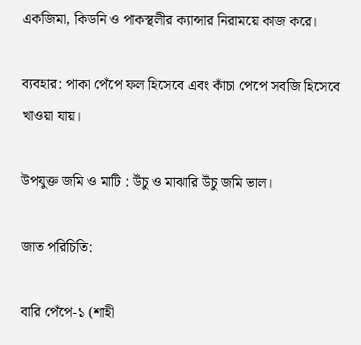একজিমা, কিডনি ও পাকস্থলীর ক্যান্সার নিরাময়ে কাজ করে।

ব্যবহার: পাকা পেঁপে ফল হিসেবে এবং কাঁচা পেপে সবজি হিসেবে খাওয়া যায়।

উপযুক্ত জমি ও মাটি : উঁচু ও মাঝারি উঁচু জমি ভাল।

জাত পরিচিতি:

বারি পেঁপে-১ (শাহী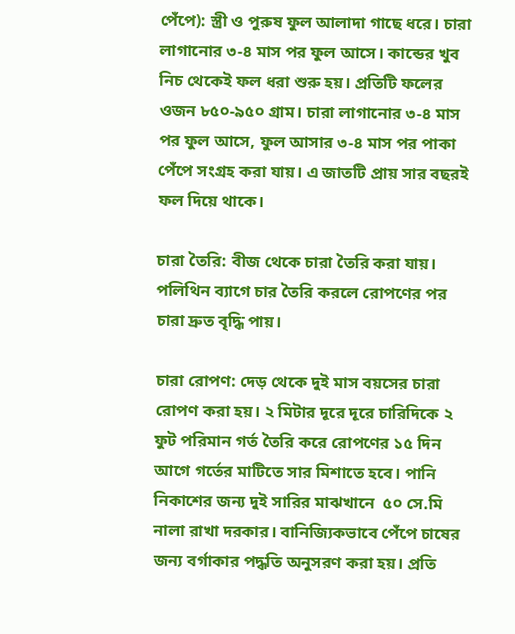পেঁপে): স্ত্রী ও পুরুষ ফুল আলাদা গাছে ধরে। চারা লাগানোর ৩-৪ মাস পর ফুল আসে। কান্ডের খুব নিচ থেকেই ফল ধরা শুরু হয়। প্রতিটি ফলের ওজন ৮৫০-৯৫০ গ্রাম। চারা লাগানোর ৩-৪ মাস পর ফুল আসে, ফুল আসার ৩-৪ মাস পর পাকা পেঁপে সংগ্রহ করা যায়। এ জাতটি প্রায় সার বছরই ফল দিয়ে থাকে।

চারা তৈরি: বীজ থেকে চারা তৈরি করা যায়। পলিথিন ব্যাগে চার তৈরি করলে রোপণের পর চারা দ্রুত বৃদ্ধি পায়।

চারা রোপণ: দেড় থেকে দুই মাস বয়সের চারা রোপণ করা হয়। ২ মিটার দূরে দূরে চারিদিকে ২ ফুট পরিমান গর্ত তৈরি করে রোপণের ১৫ দিন আগে গর্তের মাটিতে সার মিশাতে হবে। পানি নিকাশের জন্য দুই সারির মাঝখানে  ৫০ সে.মি নালা রাখা দরকার। বানিজ্যিকভাবে পেঁপে চাষের জন্য বর্গাকার পদ্ধতি অনুসরণ করা হয়। প্রতি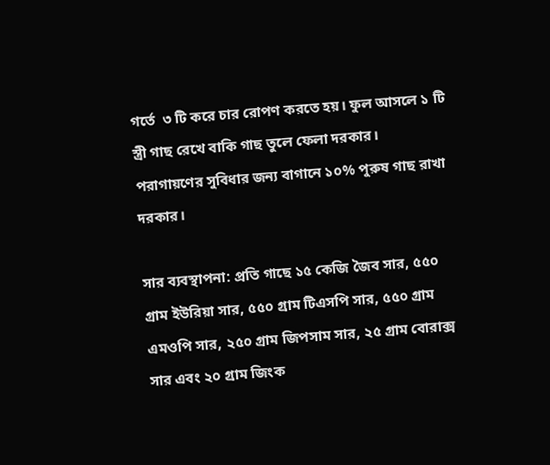গর্তে  ৩ টি করে চার রোপণ করতে হয়। ফুল আসলে ১ টি স্ত্রী গাছ রেখে বাকি গাছ তুলে ফেলা দরকার। পরাগায়ণের সুবিধার জন্য বাগানে ১০% পুরুষ গাছ রাখা দরকার।

সার ব্যবস্থাপনা: প্রতি গাছে ১৫ কেজি জৈব সার, ৫৫০ গ্রাম ইউরিয়া সার, ৫৫০ গ্রাম টিএসপি সার, ৫৫০ গ্রাম এমওপি সার, ২৫০ গ্রাম জিপসাম সার, ২৫ গ্রাম বোরাক্স সার এবং ২০ গ্রাম জিংক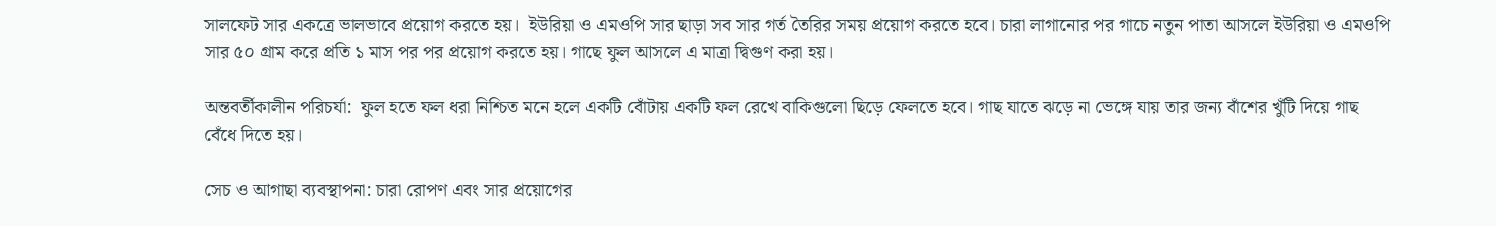সালফেট সার একত্রে ভালভাবে প্রয়োগ করতে হয়।  ইউরিয়া ও এমওপি সার ছাড়া সব সার গর্ত তৈরির সময় প্রয়োগ করতে হবে। চারা লাগানোর পর গাচে নতুন পাতা আসলে ইউরিয়া ও এমওপি সার ৫০ গ্রাম করে প্রতি ১ মাস পর পর প্রয়োগ করতে হয়। গাছে ফুল আসলে এ মাত্রা দ্বিগুণ করা হয়।

অন্তবর্তীকালীন পরিচর্যা:  ফুল হতে ফল ধরা নিশ্চিত মনে হলে একটি বোঁটায় একটি ফল রেখে বাকিগুলো ছিড়ে ফেলতে হবে। গাছ যাতে ঝড়ে না ভেঙ্গে যায় তার জন্য বাঁশের খুঁটি দিয়ে গাছ বেঁধে দিতে হয়।

সেচ ও আগাছা ব্যবস্থাপনা: চারা রোপণ এবং সার প্রয়োগের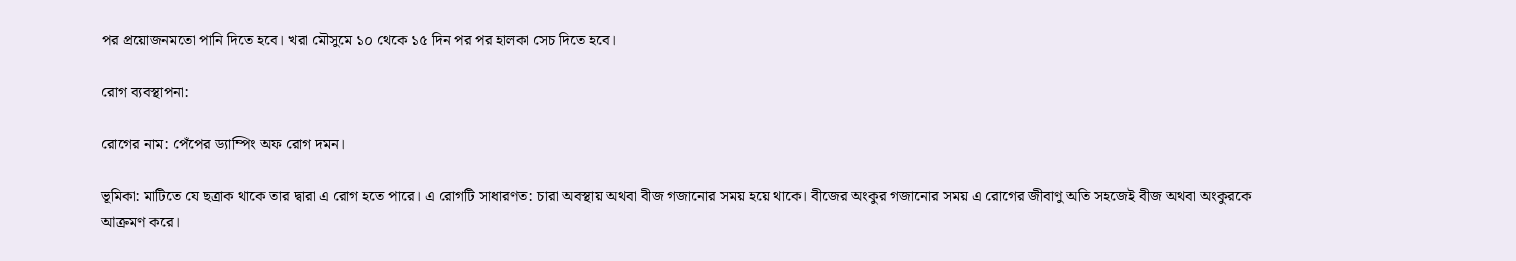পর প্রয়োজনমতো পানি দিতে হবে। খরা মৌসুমে ১০ থেকে ১৫ দিন পর পর হালকা সেচ দিতে হবে।

রোগ ব্যবস্থাপনা:

রোগের নাম: পেঁপের ড্যাম্পিং অফ রোগ দমন।

ভূমিকা: মাটিতে যে ছত্রাক থাকে তার দ্বারা এ রোগ হতে পারে। এ রোগটি সাধারণত: চারা অবস্থায় অথবা বীজ গজানোর সময় হয়ে থাকে। বীজের অংকুর গজানোর সময় এ রোগের জীবাণু অতি সহজেই বীজ অথবা অংকুরকে আক্রমণ করে।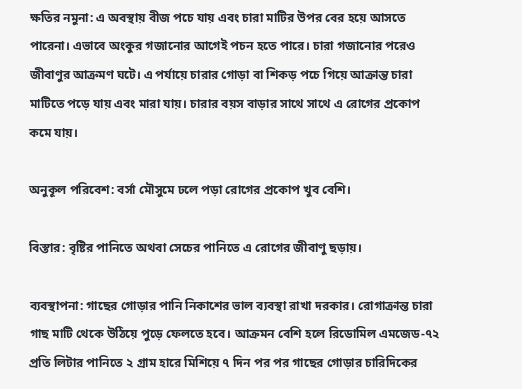ক্ষতির নমুনা: এ অবস্থায় বীজ পচে যায় এবং চারা মাটির উপর বের হয়ে আসতে পারেনা। এভাবে অংকুর গজানোর আগেই পচন হতে পারে। চারা গজানোর পরেও জীবাণুর আক্রমণ ঘটে। এ পর্যায়ে চারার গোড়া বা শিকড় পচে গিয়ে আক্রান্ত চারা মাটিতে পড়ে যায় এবং মারা যায়। চারার বয়স বাড়ার সাথে সাথে এ রোগের প্রকোপ কমে যায়।

অনুকূল পরিবেশ: বর্সা মৌসুমে ঢলে পড়া রোগের প্রকোপ খুব বেশি।

বিস্তার: বৃষ্টির পানিতে অথবা সেচের পানিতে এ রোগের জীবাণু ছড়ায়।

ব্যবস্থাপনা: গাছের গোড়ার পানি নিকাশের ভাল ব্যবস্থা রাখা দরকার। রোগাক্রান্ত চারা গাছ মাটি থেকে উঠিয়ে পুড়ে ফেলতে হবে। আক্রমন বেশি হলে রিডোমিল এমজেড-৭২ প্রতি লিটার পানিতে ২ গ্রাম হারে মিশিয়ে ৭ দিন পর পর গাছের গোড়ার চারিদিকের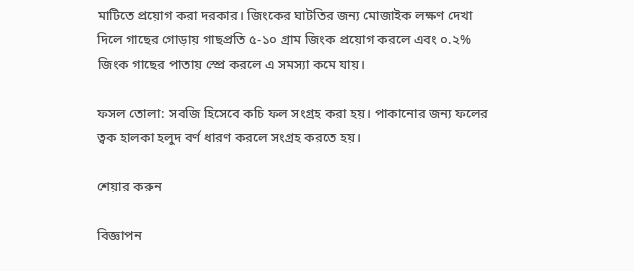মাটিতে প্রয়োগ করা দরকার। জিংকের ঘাটতির জন্য মোজাইক লক্ষণ দেখা দিলে গাছের গোড়ায় গাছপ্রতি ৫-১০ গ্রাম জিংক প্রয়োগ করলে এবং ০.২% জিংক গাছের পাতায় স্প্রে করলে এ সমস্যা কমে যায়।

ফসল তোলা: সবজি হিসেবে কচি ফল সংগ্রহ করা হয়। পাকানোর জন্য ফলের ত্বক হালকা হলুদ বর্ণ ধারণ করলে সংগ্রহ করতে হয়।

শেয়ার করুন

বিজ্ঞাপন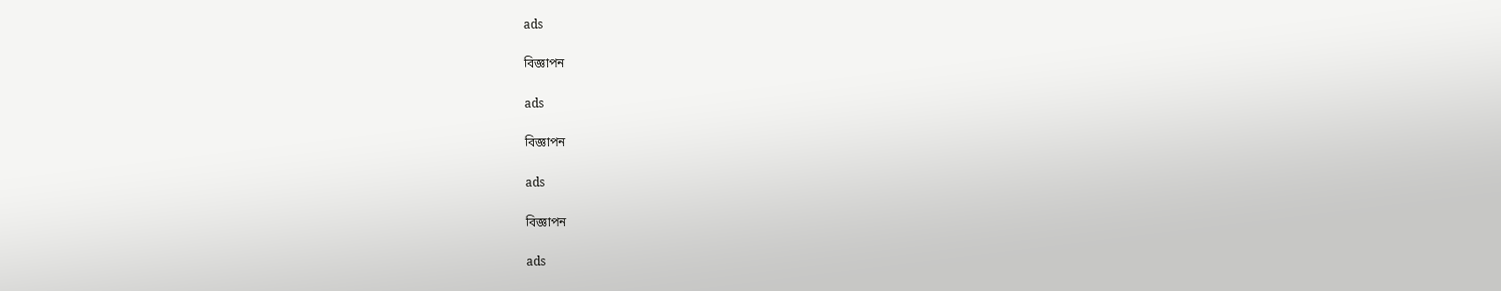ads

বিজ্ঞাপন

ads

বিজ্ঞাপন

ads

বিজ্ঞাপন

ads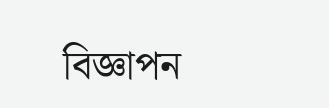বিজ্ঞাপন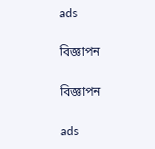ads

বিজ্ঞাপন

বিজ্ঞাপন

ads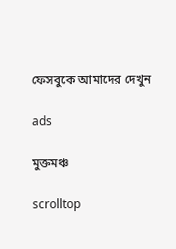ফেসবুকে আমাদের দেখুন

ads

মুক্তমঞ্চ

scrolltop